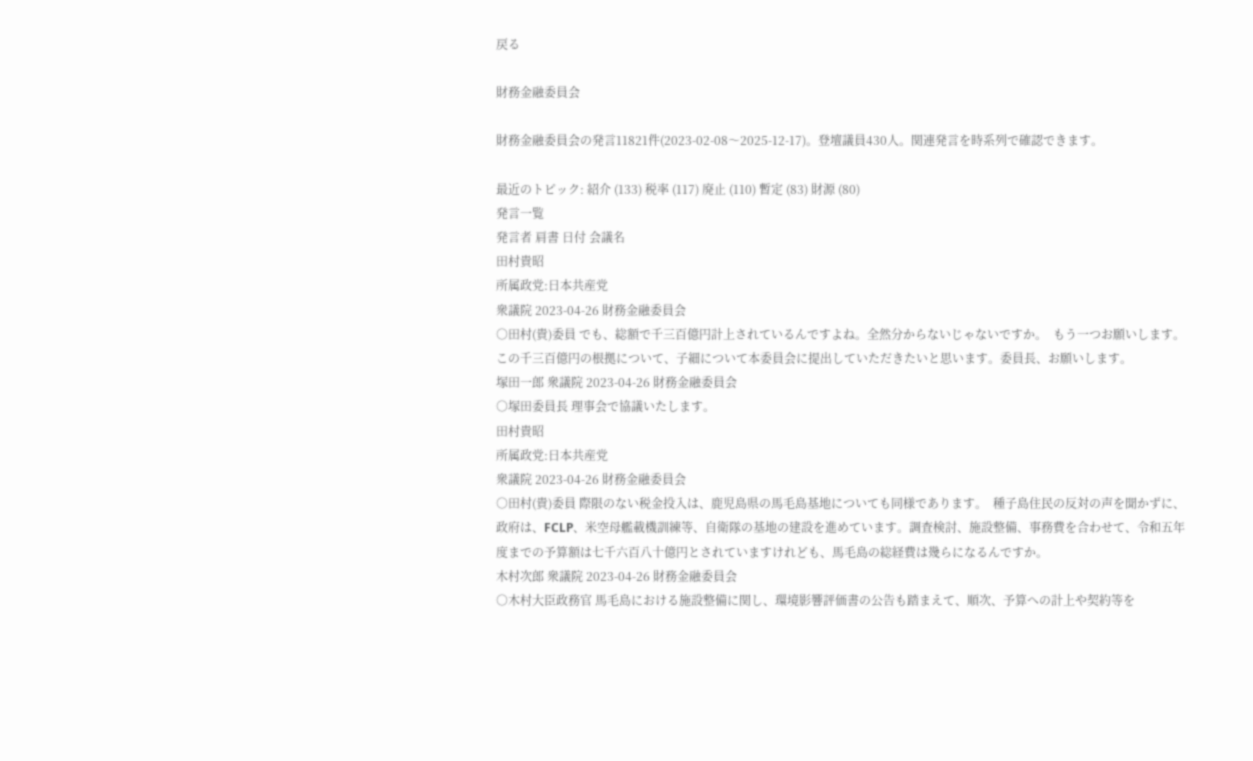戻る

財務金融委員会

財務金融委員会の発言11821件(2023-02-08〜2025-12-17)。登壇議員430人。関連発言を時系列で確認できます。

最近のトピック: 紹介 (133) 税率 (117) 廃止 (110) 暫定 (83) 財源 (80)
発言一覧
発言者 肩書 日付 会議名
田村貴昭
所属政党:日本共産党
衆議院 2023-04-26 財務金融委員会
○田村(貴)委員 でも、総額で千三百億円計上されているんですよね。全然分からないじゃないですか。  もう一つお願いします。  この千三百億円の根拠について、子細について本委員会に提出していただきたいと思います。委員長、お願いします。
塚田一郎 衆議院 2023-04-26 財務金融委員会
○塚田委員長 理事会で協議いたします。
田村貴昭
所属政党:日本共産党
衆議院 2023-04-26 財務金融委員会
○田村(貴)委員 際限のない税金投入は、鹿児島県の馬毛島基地についても同様であります。  種子島住民の反対の声を聞かずに、政府は、FCLP、米空母艦載機訓練等、自衛隊の基地の建設を進めています。調査検討、施設整備、事務費を合わせて、令和五年度までの予算額は七千六百八十億円とされていますけれども、馬毛島の総経費は幾らになるんですか。
木村次郎 衆議院 2023-04-26 財務金融委員会
○木村大臣政務官 馬毛島における施設整備に関し、環境影響評価書の公告も踏まえて、順次、予算への計上や契約等を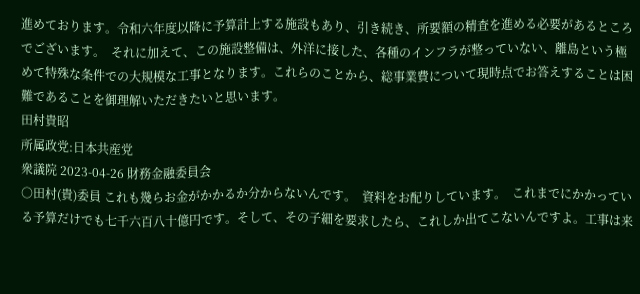進めております。令和六年度以降に予算計上する施設もあり、引き続き、所要額の精査を進める必要があるところでございます。  それに加えて、この施設整備は、外洋に接した、各種のインフラが整っていない、離島という極めて特殊な条件での大規模な工事となります。これらのことから、総事業費について現時点でお答えすることは困難であることを御理解いただきたいと思います。
田村貴昭
所属政党:日本共産党
衆議院 2023-04-26 財務金融委員会
○田村(貴)委員 これも幾らお金がかかるか分からないんです。  資料をお配りしています。  これまでにかかっている予算だけでも七千六百八十億円です。そして、その子細を要求したら、これしか出てこないんですよ。工事は来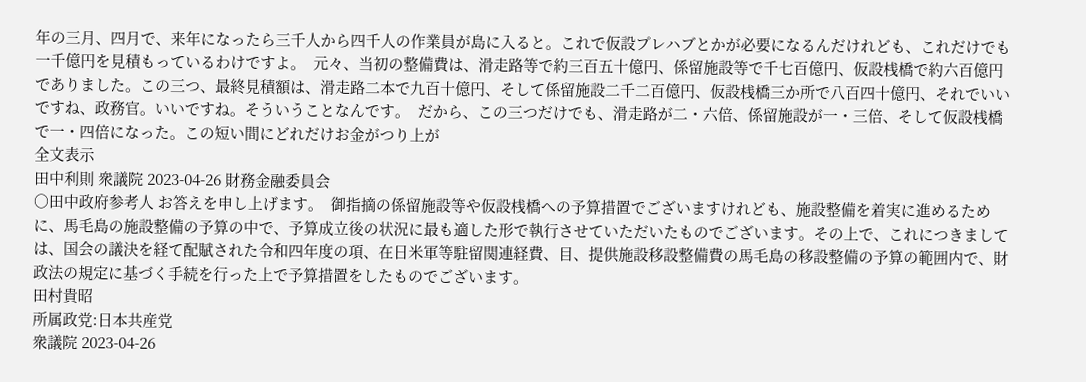年の三月、四月で、来年になったら三千人から四千人の作業員が島に入ると。これで仮設プレハブとかが必要になるんだけれども、これだけでも一千億円を見積もっているわけですよ。  元々、当初の整備費は、滑走路等で約三百五十億円、係留施設等で千七百億円、仮設桟橋で約六百億円でありました。この三つ、最終見積額は、滑走路二本で九百十億円、そして係留施設二千二百億円、仮設桟橋三か所で八百四十億円、それでいいですね、政務官。いいですね。そういうことなんです。  だから、この三つだけでも、滑走路が二・六倍、係留施設が一・三倍、そして仮設桟橋で一・四倍になった。この短い間にどれだけお金がつり上が
全文表示
田中利則 衆議院 2023-04-26 財務金融委員会
○田中政府参考人 お答えを申し上げます。  御指摘の係留施設等や仮設桟橋への予算措置でございますけれども、施設整備を着実に進めるために、馬毛島の施設整備の予算の中で、予算成立後の状況に最も適した形で執行させていただいたものでございます。その上で、これにつきましては、国会の議決を経て配賦された令和四年度の項、在日米軍等駐留関連経費、目、提供施設移設整備費の馬毛島の移設整備の予算の範囲内で、財政法の規定に基づく手続を行った上で予算措置をしたものでございます。
田村貴昭
所属政党:日本共産党
衆議院 2023-04-26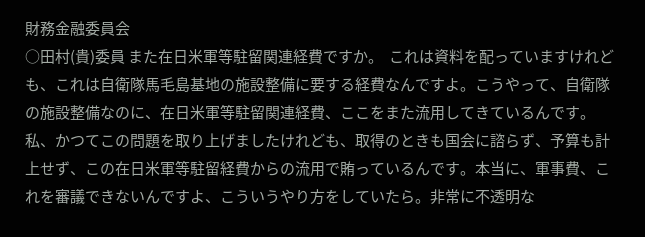財務金融委員会
○田村(貴)委員 また在日米軍等駐留関連経費ですか。  これは資料を配っていますけれども、これは自衛隊馬毛島基地の施設整備に要する経費なんですよ。こうやって、自衛隊の施設整備なのに、在日米軍等駐留関連経費、ここをまた流用してきているんです。  私、かつてこの問題を取り上げましたけれども、取得のときも国会に諮らず、予算も計上せず、この在日米軍等駐留経費からの流用で賄っているんです。本当に、軍事費、これを審議できないんですよ、こういうやり方をしていたら。非常に不透明な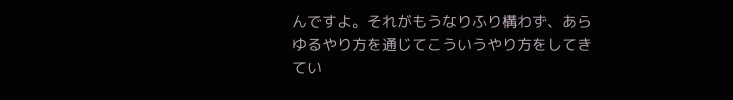んですよ。それがもうなりふり構わず、あらゆるやり方を通じてこういうやり方をしてきてい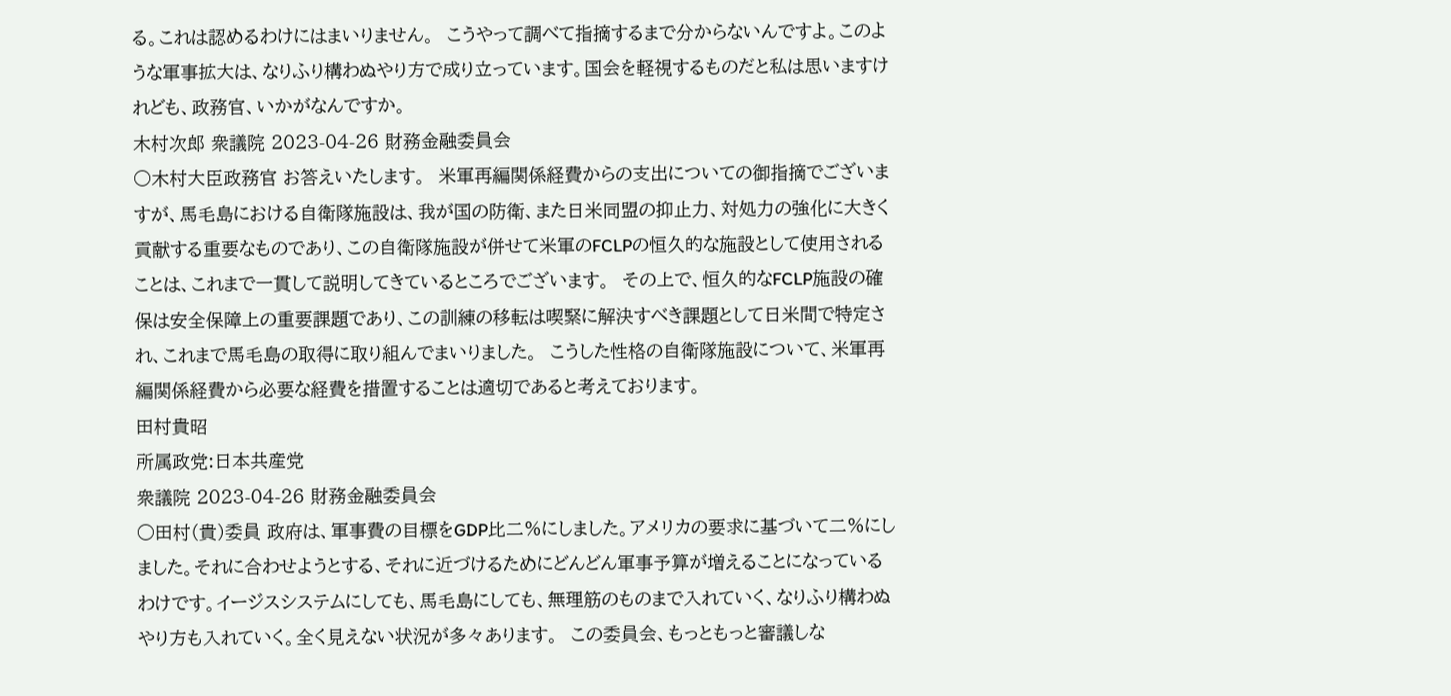る。これは認めるわけにはまいりません。  こうやって調べて指摘するまで分からないんですよ。このような軍事拡大は、なりふり構わぬやり方で成り立っています。国会を軽視するものだと私は思いますけれども、政務官、いかがなんですか。
木村次郎 衆議院 2023-04-26 財務金融委員会
○木村大臣政務官 お答えいたします。  米軍再編関係経費からの支出についての御指摘でございますが、馬毛島における自衛隊施設は、我が国の防衛、また日米同盟の抑止力、対処力の強化に大きく貢献する重要なものであり、この自衛隊施設が併せて米軍のFCLPの恒久的な施設として使用されることは、これまで一貫して説明してきているところでございます。  その上で、恒久的なFCLP施設の確保は安全保障上の重要課題であり、この訓練の移転は喫緊に解決すべき課題として日米間で特定され、これまで馬毛島の取得に取り組んでまいりました。  こうした性格の自衛隊施設について、米軍再編関係経費から必要な経費を措置することは適切であると考えております。
田村貴昭
所属政党:日本共産党
衆議院 2023-04-26 財務金融委員会
○田村(貴)委員 政府は、軍事費の目標をGDP比二%にしました。アメリカの要求に基づいて二%にしました。それに合わせようとする、それに近づけるためにどんどん軍事予算が増えることになっているわけです。イージスシステムにしても、馬毛島にしても、無理筋のものまで入れていく、なりふり構わぬやり方も入れていく。全く見えない状況が多々あります。  この委員会、もっともっと審議しな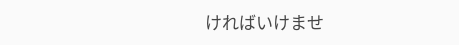ければいけませ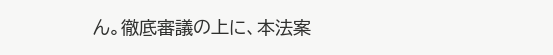ん。徹底審議の上に、本法案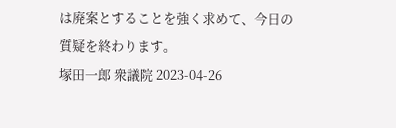は廃案とすることを強く求めて、今日の質疑を終わります。
塚田一郎 衆議院 2023-04-26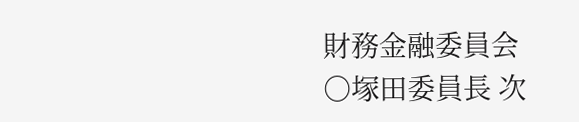財務金融委員会
○塚田委員長 次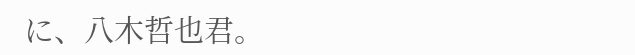に、八木哲也君。